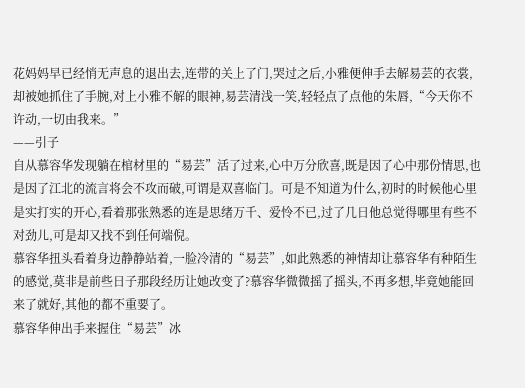花妈妈早已经悄无声息的退出去,连带的关上了门,哭过之后,小雅便伸手去解易芸的衣裳,却被她抓住了手腕,对上小雅不解的眼神,易芸清浅一笑,轻轻点了点他的朱唇,“今天你不许动,一切由我来。”
——引子
自从慕容华发现躺在棺材里的“易芸”活了过来,心中万分欣喜,既是因了心中那份情思,也是因了江北的流言将会不攻而破,可谓是双喜临门。可是不知道为什么,初时的时候他心里是实打实的开心,看着那张熟悉的连是思绪万千、爱怜不已,过了几日他总觉得哪里有些不对劲儿,可是却又找不到任何端倪。
慕容华扭头看着身边静静站着,一脸冷清的“易芸”,如此熟悉的神情却让慕容华有种陌生的感觉,莫非是前些日子那段经历让她改变了?慕容华微微摇了摇头,不再多想,毕竟她能回来了就好,其他的都不重要了。
慕容华伸出手来握住“易芸”冰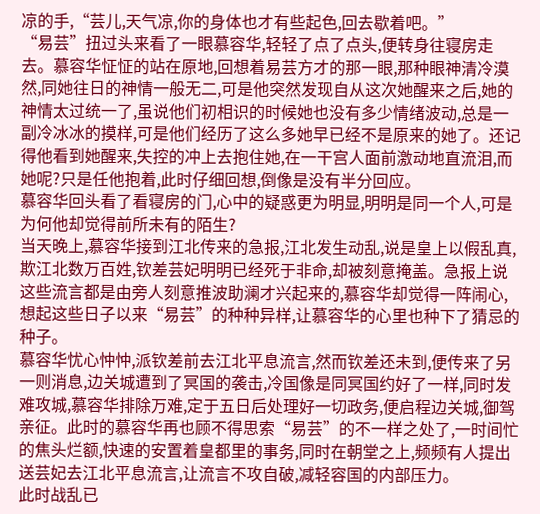凉的手,“芸儿,天气凉,你的身体也才有些起色,回去歇着吧。”
“易芸”扭过头来看了一眼慕容华,轻轻了点了点头,便转身往寝房走去。慕容华怔怔的站在原地,回想着易芸方才的那一眼,那种眼神清冷漠然,同她往日的神情一般无二,可是他突然发现自从这次她醒来之后,她的神情太过统一了,虽说他们初相识的时候她也没有多少情绪波动,总是一副冷冰冰的摸样,可是他们经历了这么多她早已经不是原来的她了。还记得他看到她醒来,失控的冲上去抱住她,在一干宫人面前激动地直流泪,而她呢?只是任他抱着,此时仔细回想,倒像是没有半分回应。
慕容华回头看了看寝房的门,心中的疑惑更为明显,明明是同一个人,可是为何他却觉得前所未有的陌生?
当天晚上,慕容华接到江北传来的急报,江北发生动乱,说是皇上以假乱真,欺江北数万百姓,钦差芸妃明明已经死于非命,却被刻意掩盖。急报上说这些流言都是由旁人刻意推波助澜才兴起来的,慕容华却觉得一阵闹心,想起这些日子以来“易芸”的种种异样,让慕容华的心里也种下了猜忌的种子。
慕容华忧心忡忡,派钦差前去江北平息流言,然而钦差还未到,便传来了另一则消息,边关城遭到了冥国的袭击,冷国像是同冥国约好了一样,同时发难攻城,慕容华排除万难,定于五日后处理好一切政务,便启程边关城,御驾亲征。此时的慕容华再也顾不得思索“易芸”的不一样之处了,一时间忙的焦头烂额,快速的安置着皇都里的事务,同时在朝堂之上,频频有人提出送芸妃去江北平息流言,让流言不攻自破,减轻容国的内部压力。
此时战乱已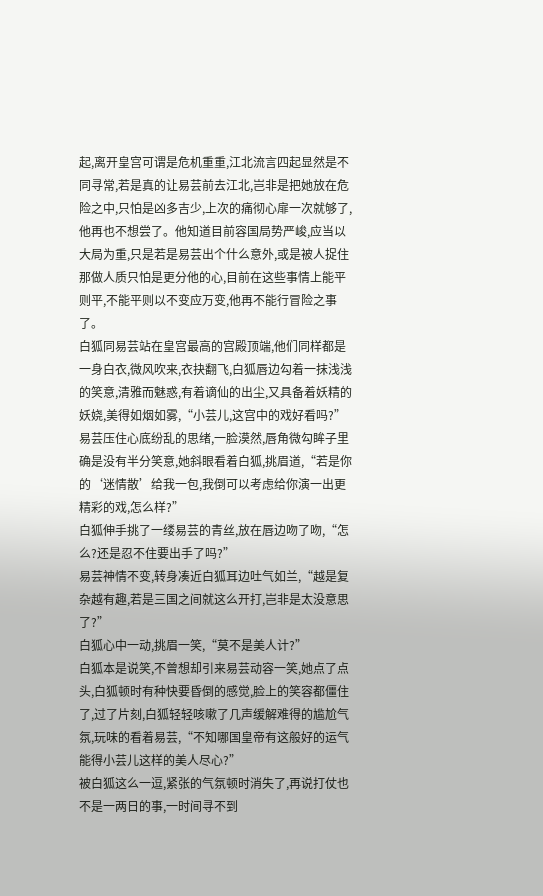起,离开皇宫可谓是危机重重,江北流言四起显然是不同寻常,若是真的让易芸前去江北,岂非是把她放在危险之中,只怕是凶多吉少,上次的痛彻心扉一次就够了,他再也不想尝了。他知道目前容国局势严峻,应当以大局为重,只是若是易芸出个什么意外,或是被人捉住那做人质只怕是更分他的心,目前在这些事情上能平则平,不能平则以不变应万变,他再不能行冒险之事了。
白狐同易芸站在皇宫最高的宫殿顶端,他们同样都是一身白衣,微风吹来,衣抉翻飞,白狐唇边勾着一抹浅浅的笑意,清雅而魅惑,有着谪仙的出尘,又具备着妖精的妖娆,美得如烟如雾,“小芸儿,这宫中的戏好看吗?”
易芸压住心底纷乱的思绪,一脸漠然,唇角微勾眸子里确是没有半分笑意,她斜眼看着白狐,挑眉道,“若是你的‘迷情散’给我一包,我倒可以考虑给你演一出更精彩的戏,怎么样?”
白狐伸手挑了一缕易芸的青丝,放在唇边吻了吻,“怎么?还是忍不住要出手了吗?”
易芸神情不变,转身凑近白狐耳边吐气如兰,“越是复杂越有趣,若是三国之间就这么开打,岂非是太没意思了?”
白狐心中一动,挑眉一笑,“莫不是美人计?”
白狐本是说笑,不曾想却引来易芸动容一笑,她点了点头,白狐顿时有种快要昏倒的感觉,脸上的笑容都僵住了,过了片刻,白狐轻轻咳嗽了几声缓解难得的尴尬气氛,玩味的看着易芸,“不知哪国皇帝有这般好的运气能得小芸儿这样的美人尽心?”
被白狐这么一逗,紧张的气氛顿时消失了,再说打仗也不是一两日的事,一时间寻不到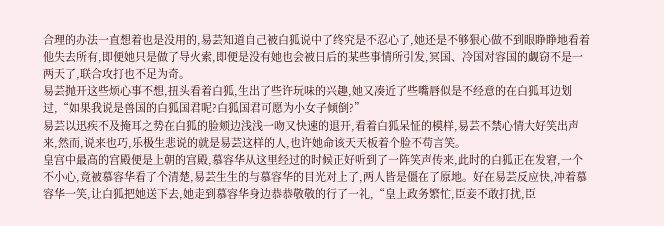合理的办法一直想着也是没用的,易芸知道自己被白狐说中了终究是不忍心了,她还是不够狠心做不到眼睁睁地看着他失去所有,即便她只是做了导火索,即便是没有她也会被日后的某些事情所引发,冥国、冷国对容国的觑窃不是一两天了,联合攻打也不足为奇。
易芸抛开这些烦心事不想,扭头看着白狐,生出了些许玩味的兴趣,她又凑近了些嘴唇似是不经意的在白狐耳边划过,“如果我说是兽国的白狐国君呢?白狐国君可愿为小女子倾倒?”
易芸以迅疾不及掩耳之势在白狐的脸颊边浅浅一吻又快速的退开,看着白狐呆怔的模样,易芸不禁心情大好笑出声来,然而,说来也巧,乐极生悲说的就是易芸这样的人,也许她命该天天板着个脸不苟言笑。
皇宫中最高的宫殿便是上朝的宫殿,慕容华从这里经过的时候正好听到了一阵笑声传来,此时的白狐正在发窘,一个不小心,竟被慕容华看了个清楚,易芸生生的与慕容华的目光对上了,两人皆是僵在了原地。好在易芸反应快,冲着慕容华一笑,让白狐把她送下去,她走到慕容华身边恭恭敬敬的行了一礼,“皇上政务繁忙,臣妾不敢打扰,臣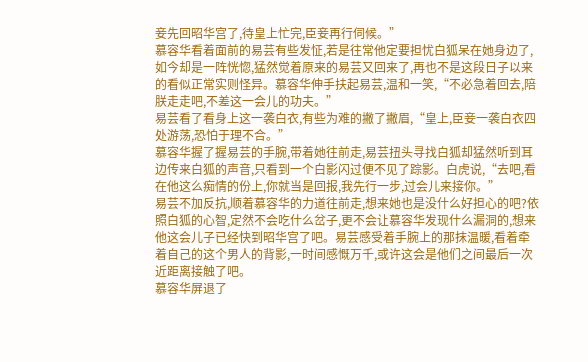妾先回昭华宫了,待皇上忙完,臣妾再行伺候。”
慕容华看着面前的易芸有些发怔,若是往常他定要担忧白狐呆在她身边了,如今却是一阵恍惚,猛然觉着原来的易芸又回来了,再也不是这段日子以来的看似正常实则怪异。慕容华伸手扶起易芸,温和一笑,“不必急着回去,陪朕走走吧,不差这一会儿的功夫。”
易芸看了看身上这一袭白衣,有些为难的撇了撇眉,“皇上,臣妾一袭白衣四处游荡,恐怕于理不合。”
慕容华握了握易芸的手腕,带着她往前走,易芸扭头寻找白狐却猛然听到耳边传来白狐的声音,只看到一个白影闪过便不见了踪影。白虎说,“去吧,看在他这么痴情的份上,你就当是回报,我先行一步,过会儿来接你。”
易芸不加反抗,顺着慕容华的力道往前走,想来她也是没什么好担心的吧?依照白狐的心智,定然不会吃什么岔子,更不会让慕容华发现什么漏洞的,想来他这会儿子已经快到昭华宫了吧。易芸感受着手腕上的那抹温暖,看着牵着自己的这个男人的背影,一时间感慨万千,或许这会是他们之间最后一次近距离接触了吧。
慕容华屏退了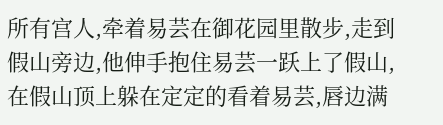所有宫人,牵着易芸在御花园里散步,走到假山旁边,他伸手抱住易芸一跃上了假山,在假山顶上躲在定定的看着易芸,唇边满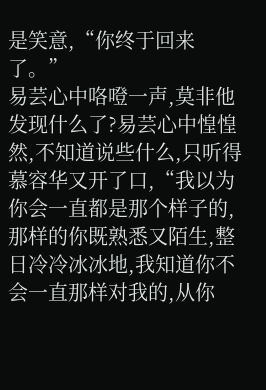是笑意,“你终于回来了。”
易芸心中咯噔一声,莫非他发现什么了?易芸心中惶惶然,不知道说些什么,只听得慕容华又开了口,“我以为你会一直都是那个样子的,那样的你既熟悉又陌生,整日冷冷冰冰地,我知道你不会一直那样对我的,从你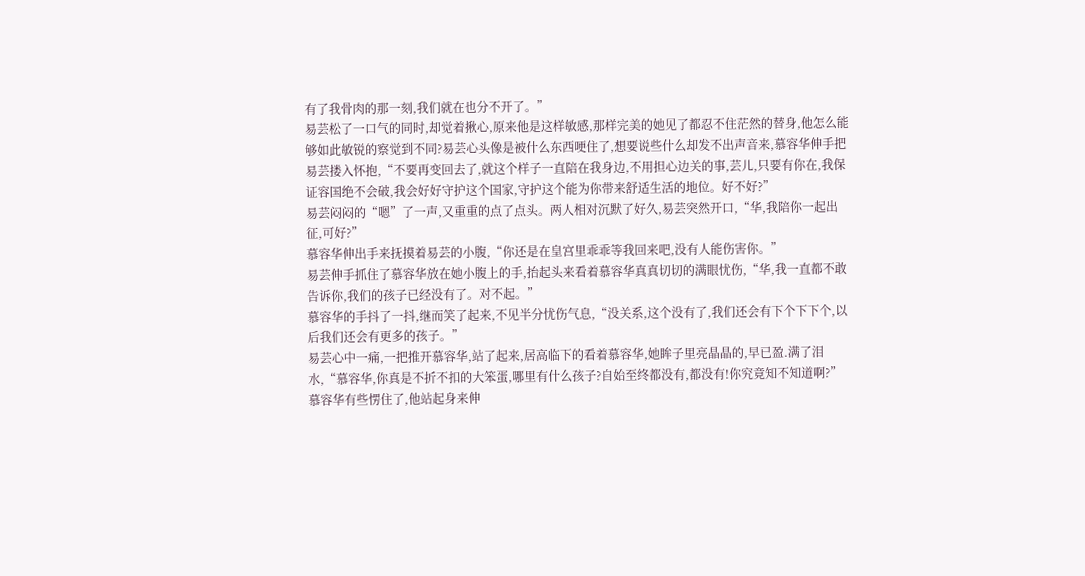有了我骨肉的那一刻,我们就在也分不开了。”
易芸松了一口气的同时,却觉着揪心,原来他是这样敏感,那样完美的她见了都忍不住茫然的替身,他怎么能够如此敏锐的察觉到不同?易芸心头像是被什么东西哽住了,想要说些什么却发不出声音来,慕容华伸手把易芸搂入怀抱,“不要再变回去了,就这个样子一直陪在我身边,不用担心边关的事,芸儿,只要有你在,我保证容国绝不会破,我会好好守护这个国家,守护这个能为你带来舒适生活的地位。好不好?”
易芸闷闷的“嗯”了一声,又重重的点了点头。两人相对沉默了好久,易芸突然开口,“华,我陪你一起出征,可好?”
慕容华伸出手来抚摸着易芸的小腹,“你还是在皇宫里乖乖等我回来吧,没有人能伤害你。”
易芸伸手抓住了慕容华放在她小腹上的手,抬起头来看着慕容华真真切切的满眼忧伤,“华,我一直都不敢告诉你,我们的孩子已经没有了。对不起。”
慕容华的手抖了一抖,继而笑了起来,不见半分忧伤气息,“没关系,这个没有了,我们还会有下个下下个,以后我们还会有更多的孩子。”
易芸心中一痛,一把推开慕容华,站了起来,居高临下的看着慕容华,她眸子里亮晶晶的,早已盈.满了泪水,“慕容华,你真是不折不扣的大笨蛋,哪里有什么孩子?自始至终都没有,都没有!你究竟知不知道啊?”
慕容华有些愣住了,他站起身来伸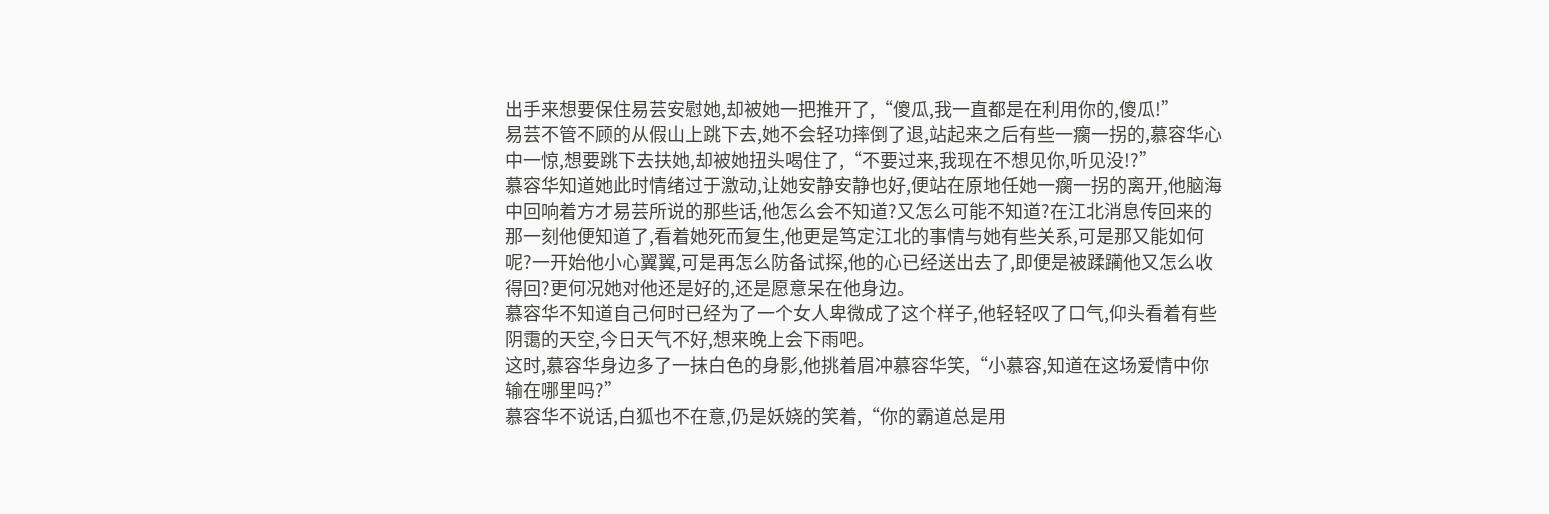出手来想要保住易芸安慰她,却被她一把推开了,“傻瓜,我一直都是在利用你的,傻瓜!”
易芸不管不顾的从假山上跳下去,她不会轻功摔倒了退,站起来之后有些一瘸一拐的,慕容华心中一惊,想要跳下去扶她,却被她扭头喝住了,“不要过来,我现在不想见你,听见没!?”
慕容华知道她此时情绪过于激动,让她安静安静也好,便站在原地任她一瘸一拐的离开,他脑海中回响着方才易芸所说的那些话,他怎么会不知道?又怎么可能不知道?在江北消息传回来的那一刻他便知道了,看着她死而复生,他更是笃定江北的事情与她有些关系,可是那又能如何呢?一开始他小心翼翼,可是再怎么防备试探,他的心已经送出去了,即便是被蹂躏他又怎么收得回?更何况她对他还是好的,还是愿意呆在他身边。
慕容华不知道自己何时已经为了一个女人卑微成了这个样子,他轻轻叹了口气,仰头看着有些阴霭的天空,今日天气不好,想来晚上会下雨吧。
这时,慕容华身边多了一抹白色的身影,他挑着眉冲慕容华笑,“小慕容,知道在这场爱情中你输在哪里吗?”
慕容华不说话,白狐也不在意,仍是妖娆的笑着,“你的霸道总是用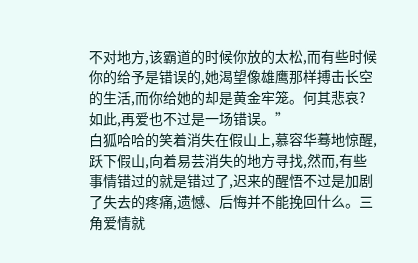不对地方,该霸道的时候你放的太松,而有些时候你的给予是错误的,她渴望像雄鹰那样搏击长空的生活,而你给她的却是黄金牢笼。何其悲哀?如此,再爱也不过是一场错误。”
白狐哈哈的笑着消失在假山上,慕容华蓦地惊醒,跃下假山,向着易芸消失的地方寻找,然而,有些事情错过的就是错过了,迟来的醒悟不过是加剧了失去的疼痛,遗憾、后悔并不能挽回什么。三角爱情就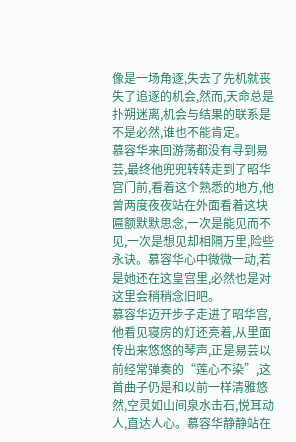像是一场角逐,失去了先机就丧失了追逐的机会,然而,天命总是扑朔迷离,机会与结果的联系是不是必然,谁也不能肯定。
慕容华来回游荡都没有寻到易芸,最终他兜兜转转走到了昭华宫门前,看着这个熟悉的地方,他曾两度夜夜站在外面看着这块匾额默默思念,一次是能见而不见,一次是想见却相隔万里,险些永诀。慕容华心中微微一动,若是她还在这皇宫里,必然也是对这里会稍稍念旧吧。
慕容华迈开步子走进了昭华宫,他看见寝房的灯还亮着,从里面传出来悠悠的琴声,正是易芸以前经常弹奏的“莲心不染”,这首曲子仍是和以前一样清雅悠然,空灵如山间泉水击石,悦耳动人,直达人心。慕容华静静站在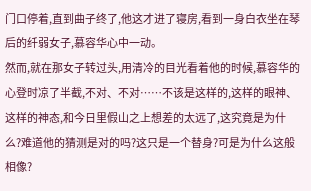门口停着,直到曲子终了,他这才进了寝房,看到一身白衣坐在琴后的纤弱女子,慕容华心中一动。
然而,就在那女子转过头,用清冷的目光看着他的时候,慕容华的心登时凉了半截,不对、不对……不该是这样的,这样的眼神、这样的神态,和今日里假山之上想差的太远了,这究竟是为什么?难道他的猜测是对的吗?这只是一个替身?可是为什么这般相像?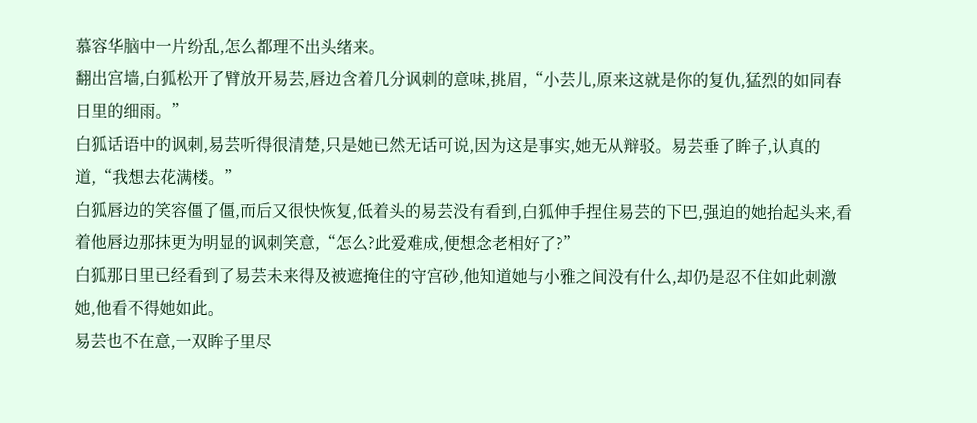慕容华脑中一片纷乱,怎么都理不出头绪来。
翻出宫墙,白狐松开了臂放开易芸,唇边含着几分讽刺的意味,挑眉,“小芸儿,原来这就是你的复仇,猛烈的如同春日里的细雨。”
白狐话语中的讽刺,易芸听得很清楚,只是她已然无话可说,因为这是事实,她无从辩驳。易芸垂了眸子,认真的道,“我想去花满楼。”
白狐唇边的笑容僵了僵,而后又很快恢复,低着头的易芸没有看到,白狐伸手捏住易芸的下巴,强迫的她抬起头来,看着他唇边那抹更为明显的讽刺笑意,“怎么?此爱难成,便想念老相好了?”
白狐那日里已经看到了易芸未来得及被遮掩住的守宫砂,他知道她与小雅之间没有什么,却仍是忍不住如此刺激她,他看不得她如此。
易芸也不在意,一双眸子里尽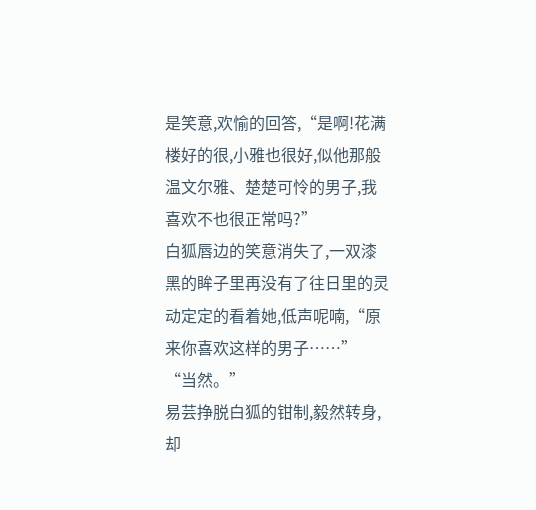是笑意,欢愉的回答,“是啊!花满楼好的很,小雅也很好,似他那般温文尔雅、楚楚可怜的男子,我喜欢不也很正常吗?”
白狐唇边的笑意消失了,一双漆黑的眸子里再没有了往日里的灵动定定的看着她,低声呢喃,“原来你喜欢这样的男子……”
“当然。”
易芸挣脱白狐的钳制,毅然转身,却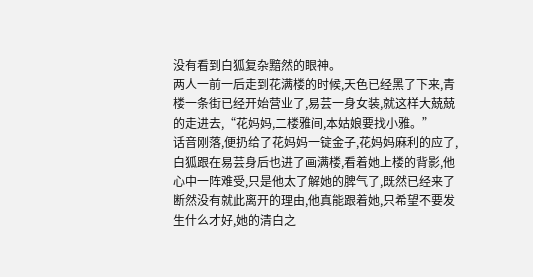没有看到白狐复杂黯然的眼神。
两人一前一后走到花满楼的时候,天色已经黑了下来,青楼一条街已经开始营业了,易芸一身女装,就这样大兢兢的走进去,“花妈妈,二楼雅间,本姑娘要找小雅。”
话音刚落,便扔给了花妈妈一锭金子,花妈妈麻利的应了,
白狐跟在易芸身后也进了画满楼,看着她上楼的背影,他心中一阵难受,只是他太了解她的脾气了,既然已经来了断然没有就此离开的理由,他真能跟着她,只希望不要发生什么才好,她的清白之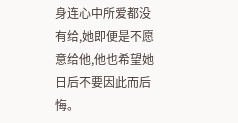身连心中所爱都没有给,她即便是不愿意给他,他也希望她日后不要因此而后悔。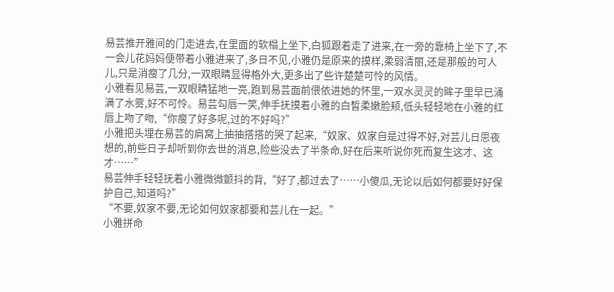易芸推开雅间的门走进去,在里面的软榻上坐下,白狐跟着走了进来,在一旁的靠椅上坐下了,不一会儿花妈妈便带着小雅进来了,多日不见,小雅仍是原来的摸样,柔弱清丽,还是那般的可人儿,只是消瘦了几分,一双眼睛显得格外大,更多出了些许楚楚可怜的风情。
小雅看见易芸,一双眼睛猛地一亮,跑到易芸面前偎依进她的怀里,一双水灵灵的眸子里早已涌满了水雾,好不可怜。易芸勾唇一笑,伸手抚摸着小雅的白皙柔嫩脸颊,低头轻轻地在小雅的红唇上吻了吻,“你瘦了好多呢,过的不好吗?”
小雅把头埋在易芸的肩窝上抽抽搭搭的哭了起来,“奴家、奴家自是过得不好,对芸儿日思夜想的,前些日子却听到你去世的消息,险些没去了半条命,好在后来听说你死而复生这才、这才……”
易芸伸手轻轻抚着小雅微微颤抖的背,“好了,都过去了……小傻瓜,无论以后如何都要好好保护自己,知道吗?”
“不要,奴家不要,无论如何奴家都要和芸儿在一起。”
小雅拼命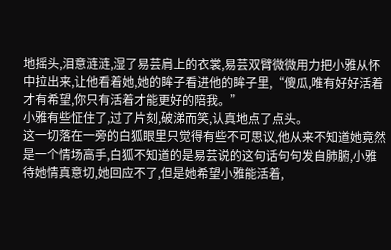地摇头,泪意涟涟,湿了易芸肩上的衣裳,易芸双臂微微用力把小雅从怀中拉出来,让他看着她,她的眸子看进他的眸子里,“傻瓜,唯有好好活着才有希望,你只有活着才能更好的陪我。”
小雅有些怔住了,过了片刻,破涕而笑,认真地点了点头。
这一切落在一旁的白狐眼里只觉得有些不可思议,他从来不知道她竟然是一个情场高手,白狐不知道的是易芸说的这句话句句发自肺腑,小雅待她情真意切,她回应不了,但是她希望小雅能活着,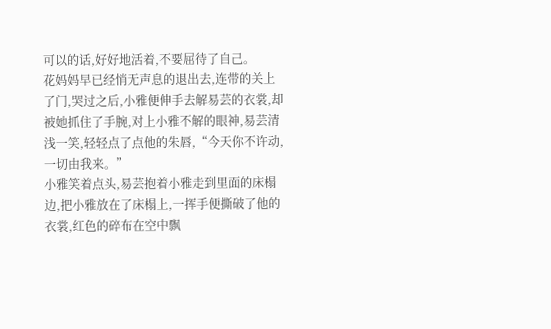可以的话,好好地活着,不要屈待了自己。
花妈妈早已经悄无声息的退出去,连带的关上了门,哭过之后,小雅便伸手去解易芸的衣裳,却被她抓住了手腕,对上小雅不解的眼神,易芸清浅一笑,轻轻点了点他的朱唇,“今天你不许动,一切由我来。”
小雅笑着点头,易芸抱着小雅走到里面的床榻边,把小雅放在了床榻上,一挥手便撕破了他的衣裳,红色的碎布在空中飘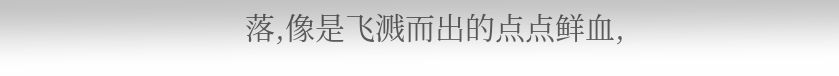落,像是飞溅而出的点点鲜血,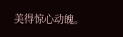美得惊心动魄。